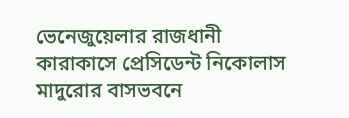ভেনেজুয়েলার রাজধানী কারাকাসে প্রেসিডেন্ট নিকোলাস মাদুরোর বাসভবনে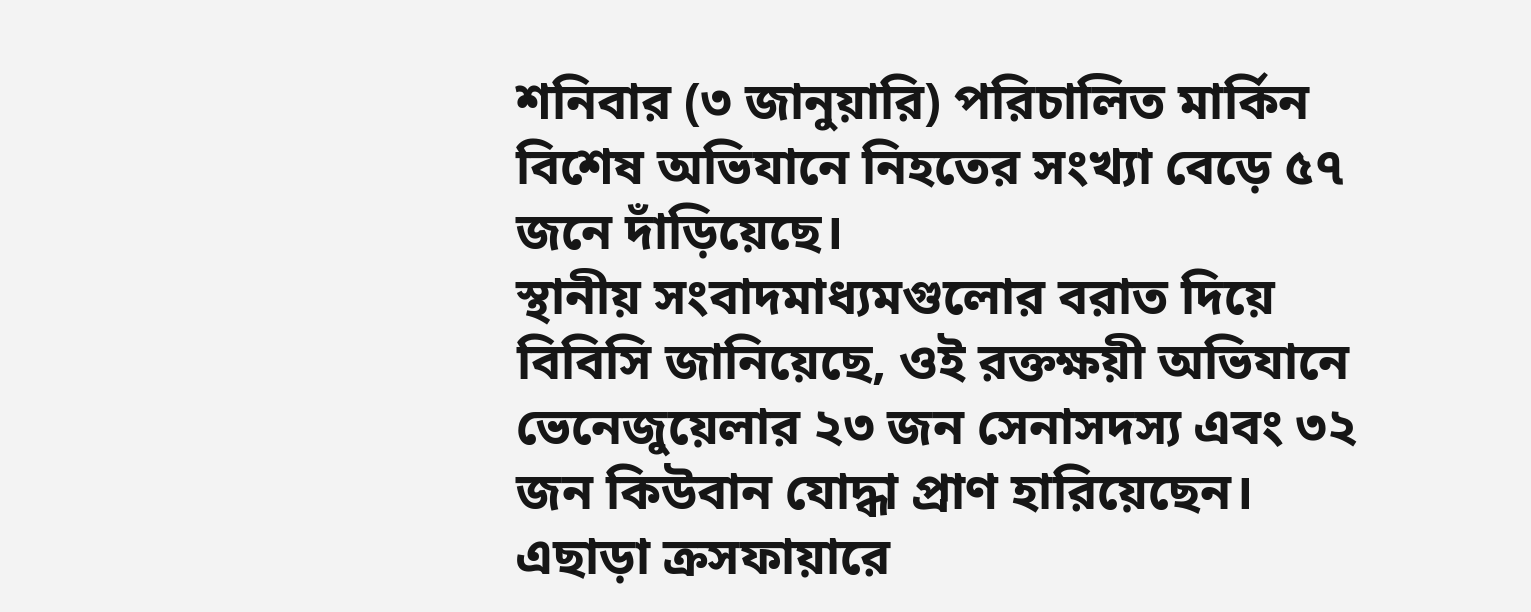শনিবার (৩ জানুয়ারি) পরিচালিত মার্কিন বিশেষ অভিযানে নিহতের সংখ্যা বেড়ে ৫৭ জনে দাঁড়িয়েছে।
স্থানীয় সংবাদমাধ্যমগুলোর বরাত দিয়ে বিবিসি জানিয়েছে, ওই রক্তক্ষয়ী অভিযানে ভেনেজুয়েলার ২৩ জন সেনাসদস্য এবং ৩২ জন কিউবান যোদ্ধা প্রাণ হারিয়েছেন।
এছাড়া ক্রসফায়ারে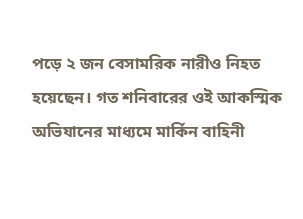পড়ে ২ জন বেসামরিক নারীও নিহত হয়েছেন। গত শনিবারের ওই আকস্মিক অভিযানের মাধ্যমে মার্কিন বাহিনী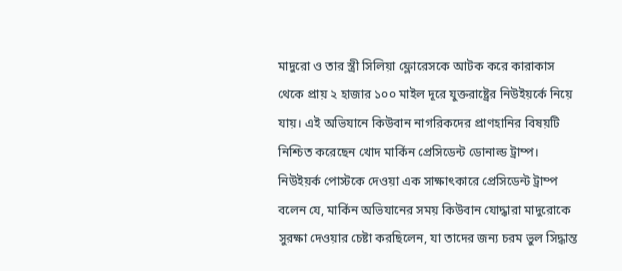মাদুরো ও তার স্ত্রী সিলিয়া ফ্লোরেসকে আটক করে কারাকাস থেকে প্রায় ২ হাজার ১০০ মাইল দূরে যুক্তরাষ্ট্রের নিউইয়র্কে নিয়ে যায়। এই অভিযানে কিউবান নাগরিকদের প্রাণহানির বিষয়টি নিশ্চিত করেছেন খোদ মার্কিন প্রেসিডেন্ট ডোনাল্ড ট্রাম্প।
নিউইয়র্ক পোস্টকে দেওয়া এক সাক্ষাৎকারে প্রেসিডেন্ট ট্রাম্প বলেন যে, মার্কিন অভিযানের সময় কিউবান যোদ্ধারা মাদুরোকে সুরক্ষা দেওয়ার চেষ্টা করছিলেন, যা তাদের জন্য চরম ভুল সিদ্ধান্ত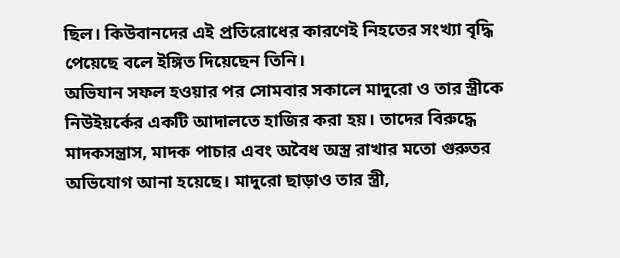ছিল। কিউবানদের এই প্রতিরোধের কারণেই নিহতের সংখ্যা বৃদ্ধি পেয়েছে বলে ইঙ্গিত দিয়েছেন তিনি।
অভিযান সফল হওয়ার পর সোমবার সকালে মাদুরো ও তার স্ত্রীকে নিউইয়র্কের একটি আদালতে হাজির করা হয়। তাদের বিরুদ্ধে মাদকসন্ত্রাস, মাদক পাচার এবং অবৈধ অস্ত্র রাখার মতো গুরুতর অভিযোগ আনা হয়েছে। মাদুরো ছাড়াও তার স্ত্রী,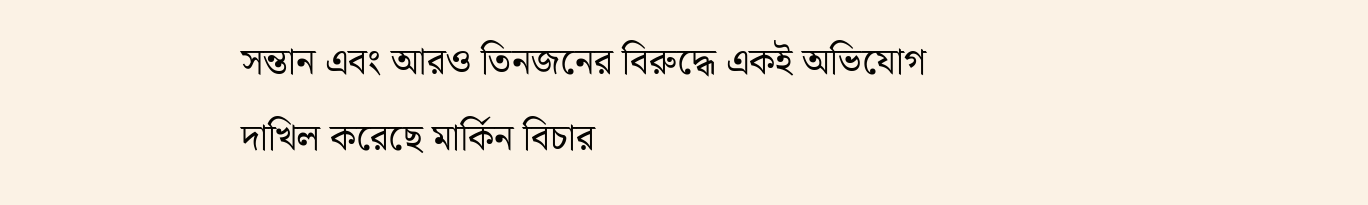সন্তান এবং আরও তিনজনের বিরুদ্ধে একই অভিযোগ দাখিল করেছে মার্কিন বিচার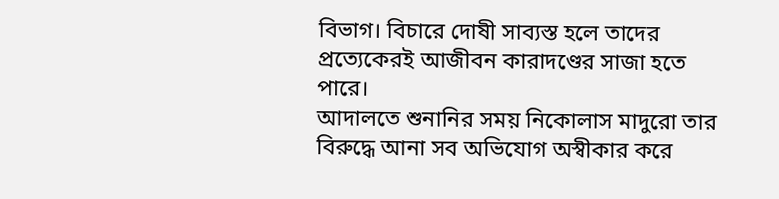বিভাগ। বিচারে দোষী সাব্যস্ত হলে তাদের প্রত্যেকেরই আজীবন কারাদণ্ডের সাজা হতে পারে।
আদালতে শুনানির সময় নিকোলাস মাদুরো তার বিরুদ্ধে আনা সব অভিযোগ অস্বীকার করে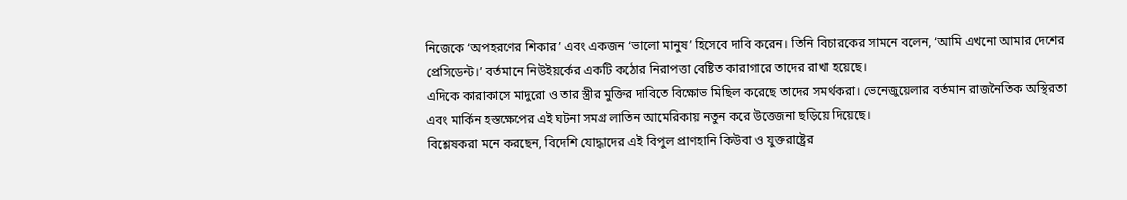নিজেকে ‘অপহরণের শিকার’ এবং একজন ‘ভালো মানুষ’ হিসেবে দাবি করেন। তিনি বিচারকের সামনে বলেন, ‘আমি এখনো আমার দেশের প্রেসিডেন্ট।’ বর্তমানে নিউইয়র্কের একটি কঠোর নিরাপত্তা বেষ্টিত কারাগারে তাদের রাখা হয়েছে।
এদিকে কারাকাসে মাদুরো ও তার স্ত্রীর মুক্তির দাবিতে বিক্ষোভ মিছিল করেছে তাদের সমর্থকরা। ভেনেজুয়েলার বর্তমান রাজনৈতিক অস্থিরতা এবং মার্কিন হস্তক্ষেপের এই ঘটনা সমগ্র লাতিন আমেরিকায় নতুন করে উত্তেজনা ছড়িয়ে দিয়েছে।
বিশ্লেষকরা মনে করছেন, বিদেশি যোদ্ধাদের এই বিপুল প্রাণহানি কিউবা ও যুক্তরাষ্ট্রের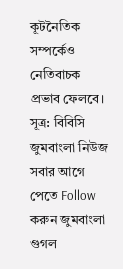কূটনৈতিক সম্পর্কেও নেতিবাচক প্রভাব ফেলবে।
সূত্র: বিবিসি
জুমবাংলা নিউজ সবার আগে পেতে Follow করুন জুমবাংলা গুগল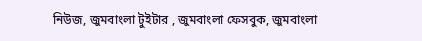নিউজ, জুমবাংলা টুইটার , জুমবাংলা ফেসবুক, জুমবাংলা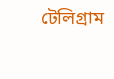টেলিগ্রাম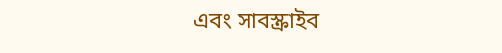এবং সাবস্ক্রাইব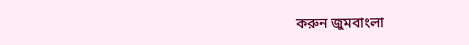করুন জুমবাংলা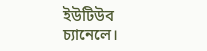ইউটিউব চ্যানেলে।